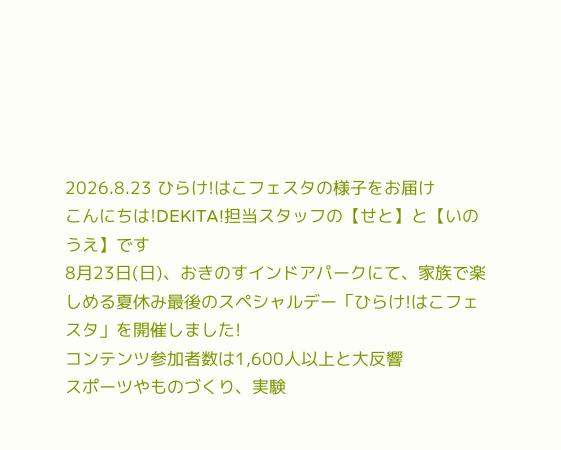2026.8.23 ひらけ!はこフェスタの様子をお届け
こんにちは!DEKITA!担当スタッフの【せと】と【いのうえ】です
8月23日(日)、おきのすインドアパークにて、家族で楽しめる夏休み最後のスペシャルデー「ひらけ!はこフェスタ」を開催しました!
コンテンツ参加者数は1,600人以上と大反響
スポーツやものづくり、実験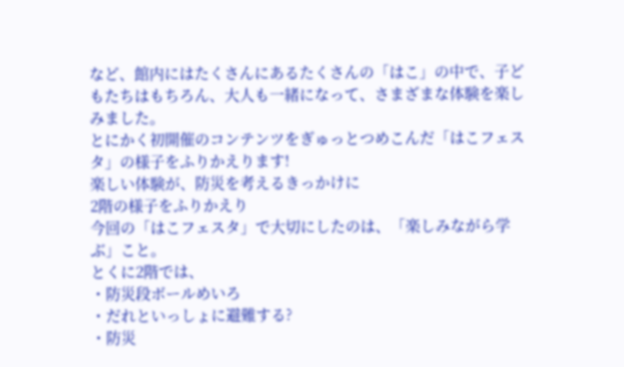など、館内にはたくさんにあるたくさんの「はこ」の中で、子どもたちはもちろん、大人も一緒になって、さまざまな体験を楽しみました。
とにかく初開催のコンテンツをぎゅっとつめこんだ「はこフェスタ」の様子をふりかえります!
楽しい体験が、防災を考えるきっかけに
2階の様子をふりかえり
今回の「はこフェスタ」で大切にしたのは、「楽しみながら学ぶ」こと。
とくに2階では、
・防災段ボールめいろ
・だれといっしょに避難する?
・防災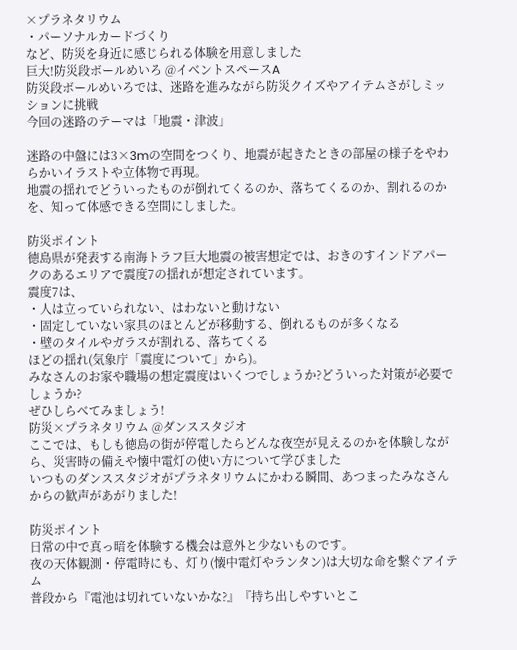×プラネタリウム
・パーソナルカードづくり
など、防災を身近に感じられる体験を用意しました
巨大!防災段ボールめいろ @イベントスペースA
防災段ボールめいろでは、迷路を進みながら防災クイズやアイテムさがしミッションに挑戦
今回の迷路のテーマは「地震・津波」

迷路の中盤には3×3mの空間をつくり、地震が起きたときの部屋の様子をやわらかいイラストや立体物で再現。
地震の揺れでどういったものが倒れてくるのか、落ちてくるのか、割れるのかを、知って体感できる空間にしました。

防災ポイント
徳島県が発表する南海トラフ巨大地震の被害想定では、おきのすインドアパークのあるエリアで震度7の揺れが想定されています。
震度7は、
・人は立っていられない、はわないと動けない
・固定していない家具のほとんどが移動する、倒れるものが多くなる
・壁のタイルやガラスが割れる、落ちてくる
ほどの揺れ(気象庁「震度について」から)。
みなさんのお家や職場の想定震度はいくつでしょうか?どういった対策が必要でしょうか?
ぜひしらべてみましょう!
防災×プラネタリウム @ダンススタジオ
ここでは、もしも徳島の街が停電したらどんな夜空が見えるのかを体験しながら、災害時の備えや懐中電灯の使い方について学びました
いつものダンススタジオがプラネタリウムにかわる瞬間、あつまったみなさんからの歓声があがりました!

防災ポイント
日常の中で真っ暗を体験する機会は意外と少ないものです。
夜の天体観測・停電時にも、灯り(懐中電灯やランタン)は大切な命を繋ぐアイテム
普段から『電池は切れていないかな?』『持ち出しやすいとこ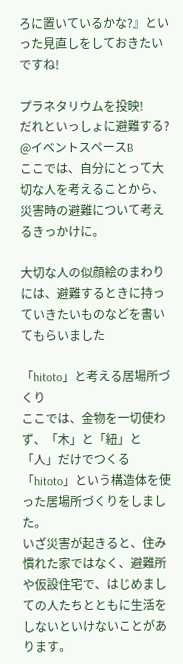ろに置いているかな?』といった見直しをしておきたいですね!

プラネタリウムを投映!
だれといっしょに避難する? @イベントスペースB
ここでは、自分にとって大切な人を考えることから、災害時の避難について考えるきっかけに。

大切な人の似顔絵のまわりには、避難するときに持っていきたいものなどを書いてもらいました

「hitoto」と考える居場所づくり
ここでは、金物を一切使わず、「木」と「紐」と「人」だけでつくる「hitoto」という構造体を使った居場所づくりをしました。
いざ災害が起きると、住み慣れた家ではなく、避難所や仮設住宅で、はじめましての人たちとともに生活をしないといけないことがあります。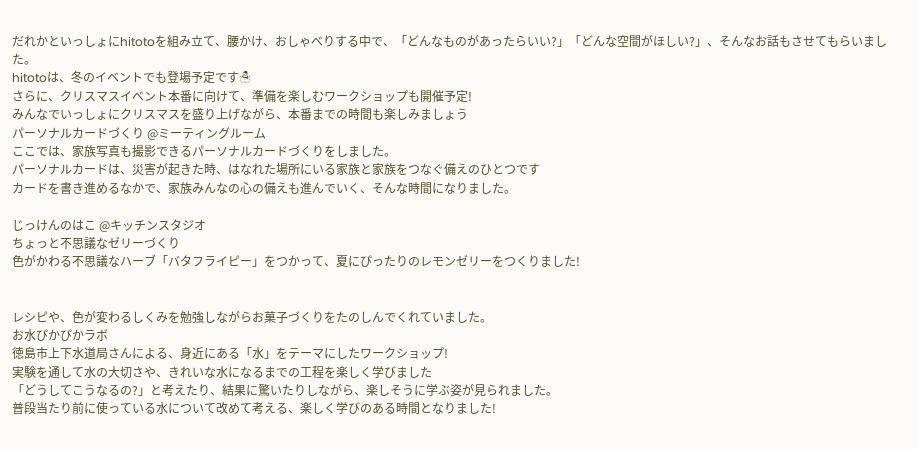だれかといっしょにhitotoを組み立て、腰かけ、おしゃべりする中で、「どんなものがあったらいい?」「どんな空間がほしい?」、そんなお話もさせてもらいました。
hitotoは、冬のイベントでも登場予定です☃
さらに、クリスマスイベント本番に向けて、準備を楽しむワークショップも開催予定!
みんなでいっしょにクリスマスを盛り上げながら、本番までの時間も楽しみましょう
パーソナルカードづくり @ミーティングルーム
ここでは、家族写真も撮影できるパーソナルカードづくりをしました。
パーソナルカードは、災害が起きた時、はなれた場所にいる家族と家族をつなぐ備えのひとつです
カードを書き進めるなかで、家族みんなの心の備えも進んでいく、そんな時間になりました。

じっけんのはこ @キッチンスタジオ
ちょっと不思議なゼリーづくり
色がかわる不思議なハーブ「バタフライピー」をつかって、夏にぴったりのレモンゼリーをつくりました!


レシピや、色が変わるしくみを勉強しながらお菓子づくりをたのしんでくれていました。
お水ぴかぴかラボ
徳島市上下水道局さんによる、身近にある「水」をテーマにしたワークショップ!
実験を通して水の大切さや、きれいな水になるまでの工程を楽しく学びました
「どうしてこうなるの?」と考えたり、結果に驚いたりしながら、楽しそうに学ぶ姿が見られました。
普段当たり前に使っている水について改めて考える、楽しく学びのある時間となりました!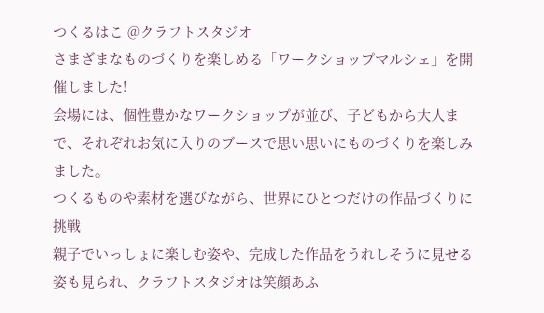つくるはこ @クラフトスタジオ
さまざまなものづくりを楽しめる「ワークショップマルシェ」を開催しました!
会場には、個性豊かなワークショップが並び、子どもから大人まで、それぞれお気に入りのブースで思い思いにものづくりを楽しみました。
つくるものや素材を選びながら、世界にひとつだけの作品づくりに挑戦
親子でいっしょに楽しむ姿や、完成した作品をうれしそうに見せる姿も見られ、クラフトスタジオは笑顔あふ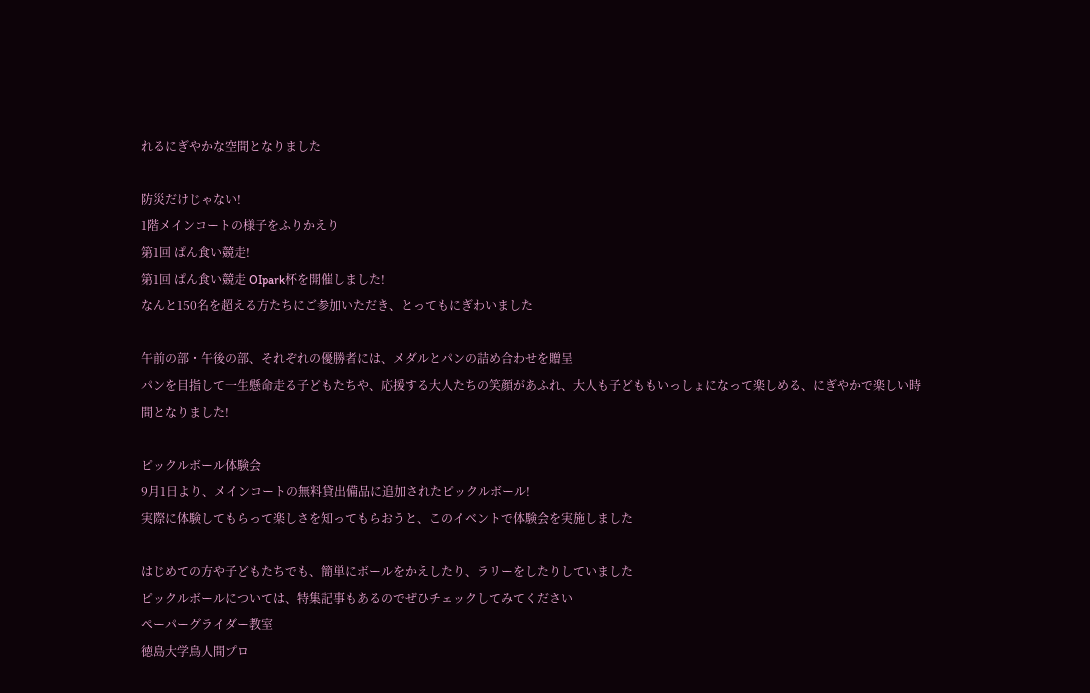れるにぎやかな空間となりました

防災だけじゃない!
1階メインコートの様子をふりかえり
第1回 ぱん食い競走!
第1回 ぱん食い競走 OIpark杯を開催しました!
なんと150名を超える方たちにご参加いただき、とってもにぎわいました

午前の部・午後の部、それぞれの優勝者には、メダルとパンの詰め合わせを贈呈
パンを目指して一生懸命走る子どもたちや、応援する大人たちの笑顔があふれ、大人も子どももいっしょになって楽しめる、にぎやかで楽しい時間となりました!

ピックルボール体験会
9月1日より、メインコートの無料貸出備品に追加されたピックルボール!
実際に体験してもらって楽しさを知ってもらおうと、このイベントで体験会を実施しました

はじめての方や子どもたちでも、簡単にボールをかえしたり、ラリーをしたりしていました
ピックルボールについては、特集記事もあるのでぜひチェックしてみてください
ペーパーグライダー教室
徳島大学鳥人間プロ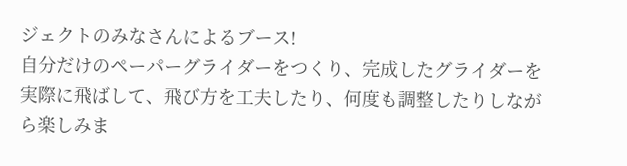ジェクトのみなさんによるブース!
自分だけのペーパーグライダーをつくり、完成したグライダーを実際に飛ばして、飛び方を工夫したり、何度も調整したりしながら楽しみま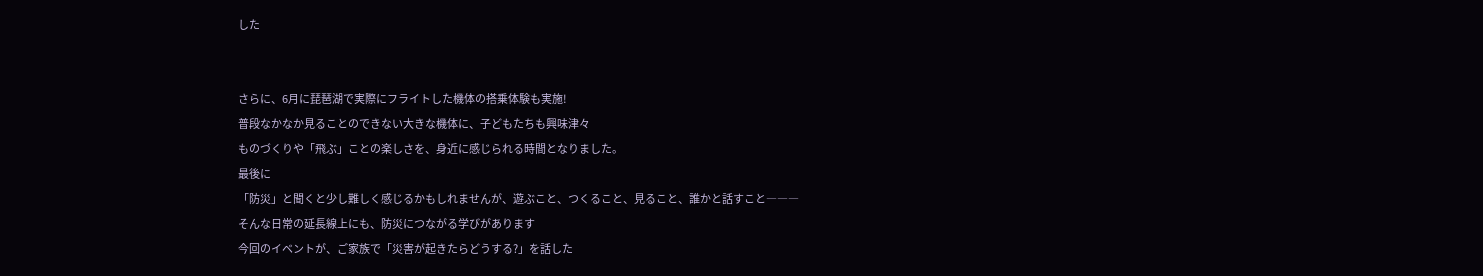した


さらに、6月に琵琶湖で実際にフライトした機体の搭乗体験も実施!
普段なかなか見ることのできない大きな機体に、子どもたちも興味津々
ものづくりや「飛ぶ」ことの楽しさを、身近に感じられる時間となりました。
最後に
「防災」と聞くと少し難しく感じるかもしれませんが、遊ぶこと、つくること、見ること、誰かと話すこと―――
そんな日常の延長線上にも、防災につながる学びがあります
今回のイベントが、ご家族で「災害が起きたらどうする?」を話した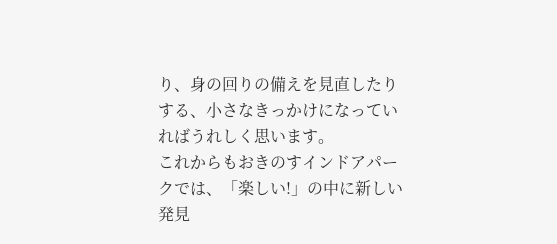り、身の回りの備えを見直したりする、小さなきっかけになっていればうれしく思います。
これからもおきのすインドアパークでは、「楽しい!」の中に新しい発見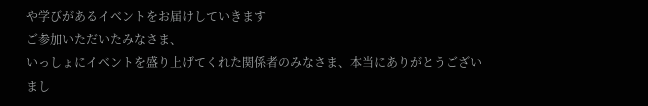や学びがあるイベントをお届けしていきます
ご参加いただいたみなさま、
いっしょにイベントを盛り上げてくれた関係者のみなさま、本当にありがとうございまし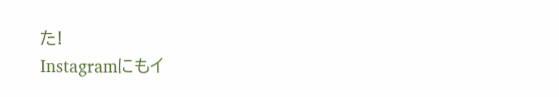た!
Instagramにもイ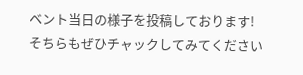ベント当日の様子を投稿しております!
そちらもぜひチャックしてみてください